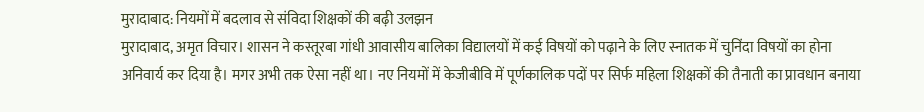मुरादाबाद: नियमों में बदलाव से संविदा शिक्षकों की बढ़ी उलझन
मुरादाबाद, अमृत विचार। शासन ने कस्तूरबा गांधी आवासीय बालिका विद्यालयों में कई विषयों को पढ़ाने के लिए स्नातक में चुनिंदा विषयों का होना अनिवार्य कर दिया है। मगर अभी तक ऐसा नहीं था। नए नियमों में केजीबीवि में पूर्णकालिक पदों पर सिर्फ महिला शिक्षकों की तैनाती का प्रावधान बनाया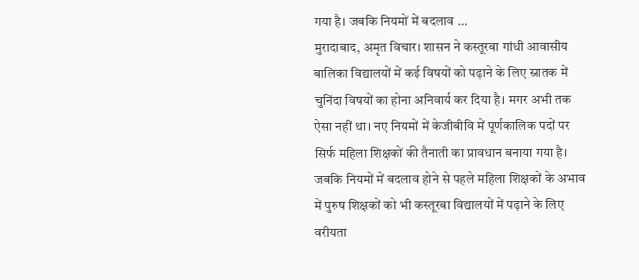गया है। जबकि नियमों में बदलाव …
मुरादाबाद, अमृत विचार। शासन ने कस्तूरबा गांधी आवासीय बालिका विद्यालयों में कई विषयों को पढ़ाने के लिए स्नातक में चुनिंदा विषयों का होना अनिवार्य कर दिया है। मगर अभी तक ऐसा नहीं था। नए नियमों में केजीबीवि में पूर्णकालिक पदों पर सिर्फ महिला शिक्षकों की तैनाती का प्रावधान बनाया गया है।
जबकि नियमों में बदलाव होने से पहले महिला शिक्षकों के अभाव में पुरुष शिक्षकों को भी कस्तूरबा विद्यालयों में पढ़ाने के लिए वरीयता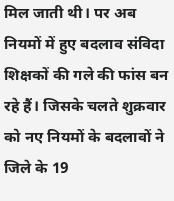मिल जाती थी। पर अब नियमों में हुए बदलाव संविदा शिक्षकों की गले की फांस बन रहे हैं। जिसके चलते शुक्रवार को नए नियमों के बदलावों ने जिले के 19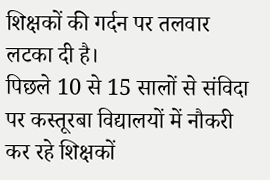शिक्षकों की गर्दन पर तलवार लटका दी है।
पिछले 10 से 15 सालों से संविदा पर कस्तूरबा विद्यालयों में नौकरी कर रहे शिक्षकों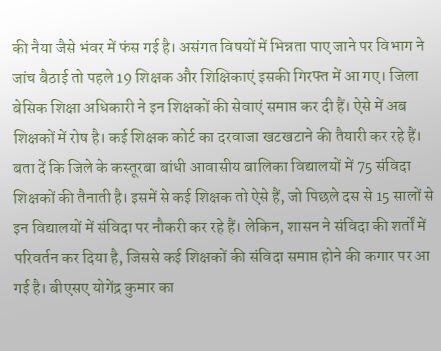की नैया जैसे भंवर में फंस गई है। असंगत विषयों में भिन्नता पाए जाने पर विभाग ने जांच बैठाई तो पहले 19 शिक्षक और शिक्षिकाएं इसकी गिरफ्त में आ गए। जिला बेसिक शिक्षा अधिकारी ने इन शिक्षकों की सेवाएं समाप्त कर दी हैं। ऐसे में अब शिक्षकों में रोष है। कई शिक्षक कोर्ट का दरवाजा खटखटाने की तैयारी कर रहे हैं।
बता दें कि जिले के कस्तूरबा बांधी आवासीय बालिका विद्यालयों में 75 संविदा शिक्षकों की तैनाती है। इसमें से कई शिक्षक तो ऐसे हैं, जो पिछले दस से 15 सालों से इन विद्यालयों में संविदा पर नौकरी कर रहे हैं। लेकिन, शासन ने संविदा की शर्तों में परिवर्तन कर दिया है, जिससे कई शिक्षकों की संविदा समाप्त होने की कगार पर आ गई है। बीएसए योगेंद्र कुमार का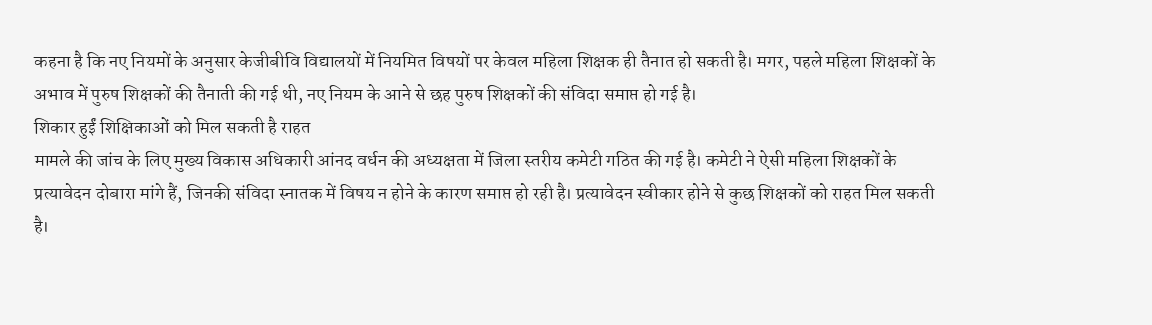कहना है कि नए नियमों के अनुसार केजीबीवि विद्यालयों में नियमित विषयों पर केवल महिला शिक्षक ही तैनात हो सकती है। मगर, पहले महिला शिक्षकों के अभाव में पुरुष शिक्षकों की तैनाती की गई थी, नए नियम के आने से छह पुरुष शिक्षकों की संविदा समाप्त हो गई है।
शिकार हुईं शिक्षिकाओं को मिल सकती है राहत
मामले की जांच के लिए मुख्य विकास अधिकारी आंनद वर्धन की अध्यक्षता में जिला स्तरीय कमेटी गठित की गई है। कमेटी ने ऐसी महिला शिक्षकों के प्रत्यावेदन दोबारा मांगे हैं, जिनकी संविदा स्नातक में विषय न होने के कारण समाप्त हो रही है। प्रत्यावेदन स्वीकार होने से कुछ शिक्षकों को राहत मिल सकती है।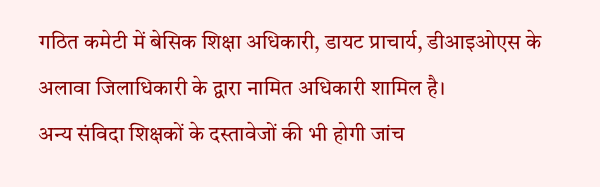गठित कमेटी में बेसिक शिक्षा अधिकारी, डायट प्राचार्य, डीआइओएस के अलावा जिलाधिकारी के द्वारा नामित अधिकारी शामिल है।
अन्य संविदा शिक्षकों के दस्तावेजों की भी होगी जांच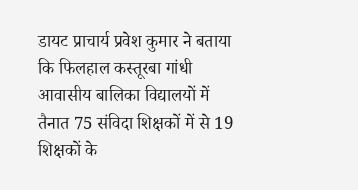डायट प्राचार्य प्रवेश कुमार ने बताया कि फिलहाल कस्तूरबा गांधी आवासीय बालिका विद्यालयों में तैनात 75 संविदा शिक्षकों में से 19 शिक्षकों के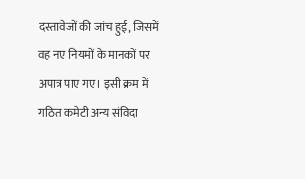दस्तावेजों की जांच हुई, जिसमें वह नए नियमों के मानकों पर अपात्र पाए गए। इसी क्रम में गठित कमेटी अन्य संविदा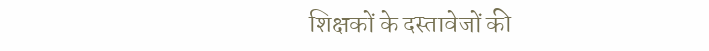शिक्षकों के दस्तावेजों की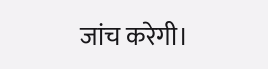जांच करेगी।